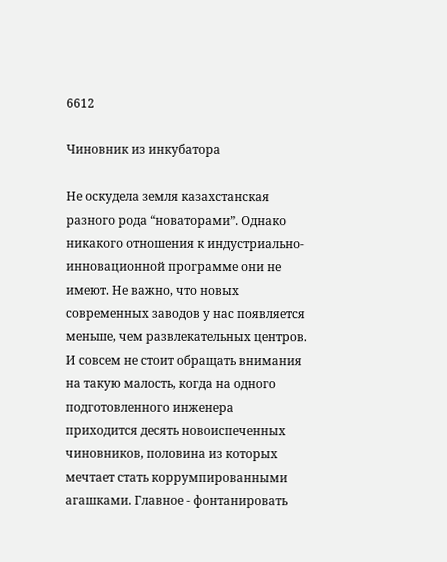6612

Чиновник из инкубатора

Не оскудела земля казахстанская разного рода “новаторами”. Однако никакого отношения к индустриально-инновационной программе они не имеют. Не важно, что новых современных заводов у нас появляется меньше, чем развлекательных центров. И совсем не стоит обращать внимания на такую малость, когда на одного подготовленного инженера приходится десять новоиспеченных чиновников, половина из которых мечтает стать коррумпированными агашками. Главное - фонтанировать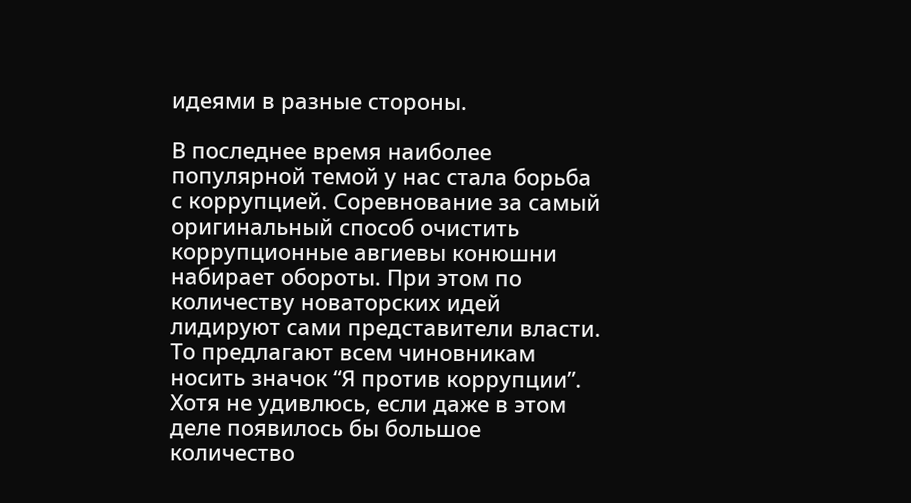идеями в разные стороны.

В последнее время наиболее популярной темой у нас стала борьба с коррупцией. Соревнование за самый оригинальный способ очистить коррупционные авгиевы конюшни набирает обороты. При этом по количеству новаторских идей лидируют сами представители власти. То предлагают всем чиновникам носить значок “Я против коррупции”. Хотя не удивлюсь, если даже в этом деле появилось бы большое количество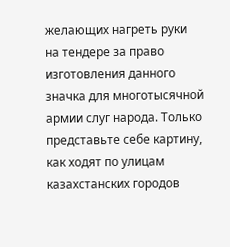желающих нагреть руки на тендере за право изготовления данного значка для многотысячной армии слуг народа. Только представьте себе картину, как ходят по улицам казахстанских городов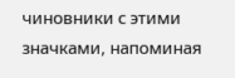чиновники с этими значками, напоминая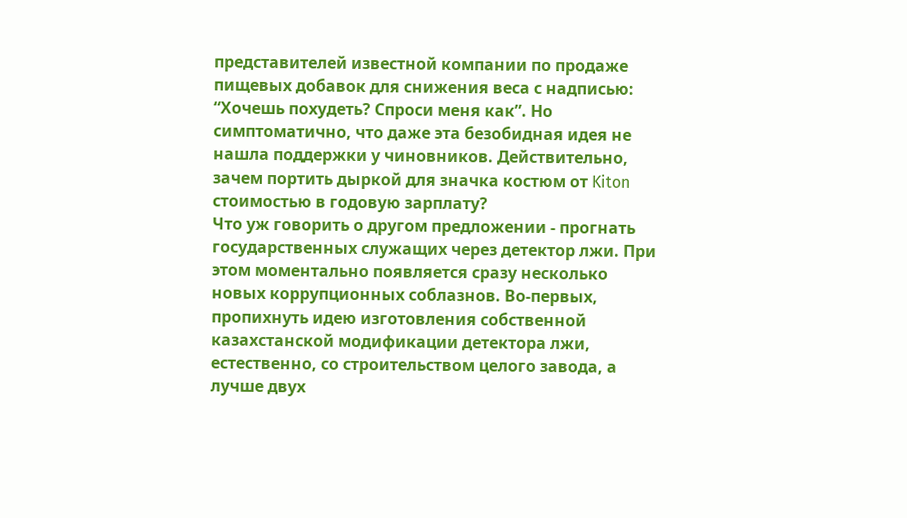представителей известной компании по продаже пищевых добавок для снижения веса с надписью: “Хочешь похудеть? Спроси меня как”. Но симптоматично, что даже эта безобидная идея не нашла поддержки у чиновников. Действительно, зачем портить дыркой для значка костюм от Kiton стоимостью в годовую зарплату?
Что уж говорить о другом предложении - прогнать государственных служащих через детектор лжи. При этом моментально появляется сразу несколько новых коррупционных соблазнов. Во-первых, пропихнуть идею изготовления собственной казахстанской модификации детектора лжи, естественно, со строительством целого завода, а лучше двух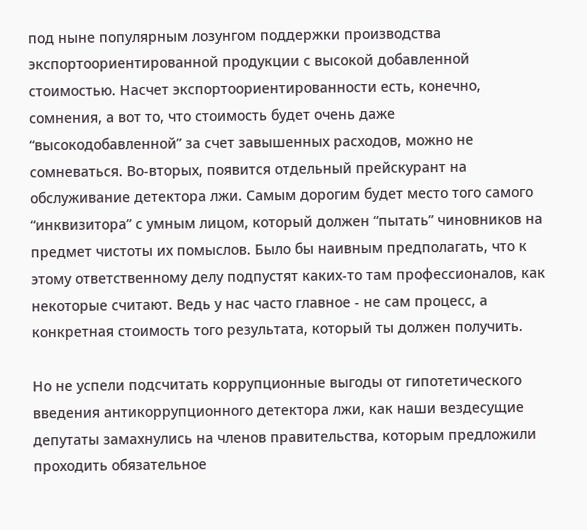под ныне популярным лозунгом поддержки производства экспортоориентированной продукции с высокой добавленной стоимостью. Насчет экспортоориентированности есть, конечно, сомнения, а вот то, что стоимость будет очень даже “высокодобавленной” за счет завышенных расходов, можно не сомневаться. Во-вторых, появится отдельный прейскурант на обслуживание детектора лжи. Самым дорогим будет место того самого “инквизитора” с умным лицом, который должен “пытать” чиновников на предмет чистоты их помыслов. Было бы наивным предполагать, что к этому ответственному делу подпустят каких-то там профессионалов, как некоторые считают. Ведь у нас часто главное - не сам процесс, а конкретная стоимость того результата, который ты должен получить.

Но не успели подсчитать коррупционные выгоды от гипотетического введения антикоррупционного детектора лжи, как наши вездесущие депутаты замахнулись на членов правительства, которым предложили проходить обязательное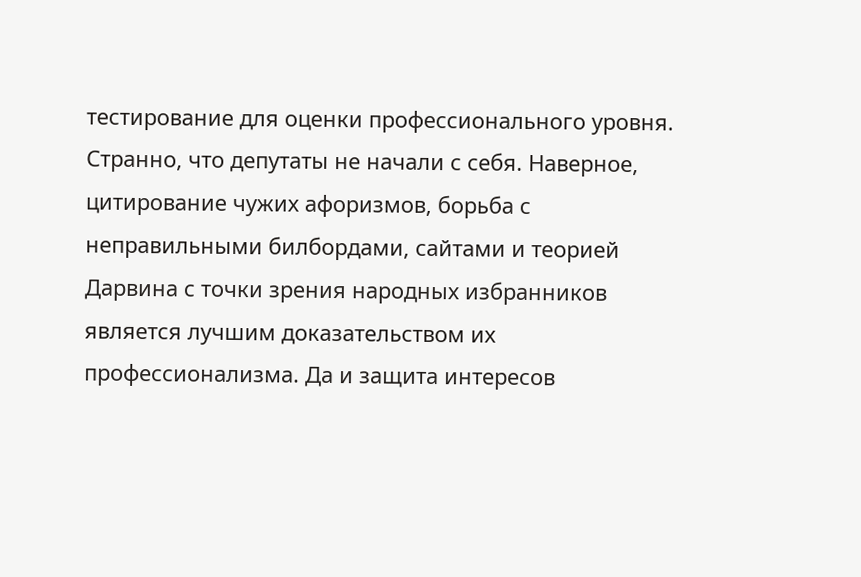тестирование для оценки профессионального уровня. Странно, что депутаты не начали с себя. Наверное, цитирование чужих афоризмов, борьба с неправильными билбордами, сайтами и теорией Дарвина с точки зрения народных избранников является лучшим доказательством их профессионализма. Да и защита интересов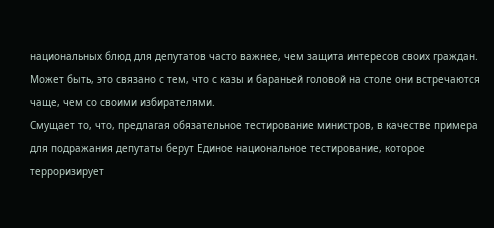национальных блюд для депутатов часто важнее, чем защита интересов своих граждан. Может быть, это связано с тем, что с казы и бараньей головой на столе они встречаются чаще, чем со своими избирателями.
Смущает то, что, предлагая обязательное тестирование министров, в качестве примера для подражания депутаты берут Единое национальное тестирование, которое терроризирует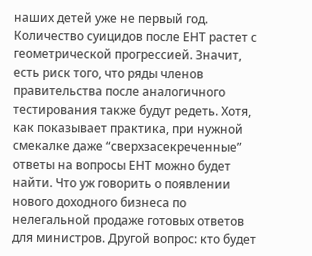наших детей уже не первый год. Количество суицидов после ЕНТ растет с геометрической прогрессией. Значит, есть риск того, что ряды членов правительства после аналогичного тестирования также будут редеть. Хотя, как показывает практика, при нужной смекалке даже “сверхзасекреченные” ответы на вопросы ЕНТ можно будет найти. Что уж говорить о появлении нового доходного бизнеса по нелегальной продаже готовых ответов для министров. Другой вопрос: кто будет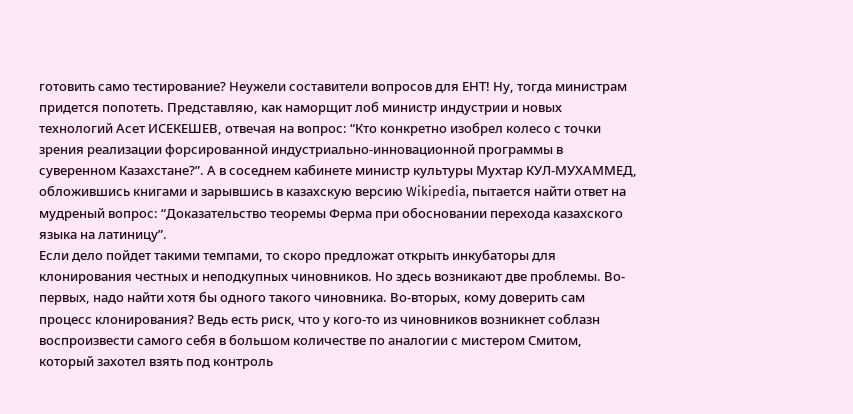готовить само тестирование? Неужели составители вопросов для ЕНТ! Ну, тогда министрам придется попотеть. Представляю, как наморщит лоб министр индустрии и новых технологий Асет ИСЕКЕШЕВ, отвечая на вопрос: “Кто конкретно изобрел колесо с точки зрения реализации форсированной индустриально-инновационной программы в суверенном Казахстане?”. А в соседнем кабинете министр культуры Мухтар КУЛ-МУХАММЕД, обложившись книгами и зарывшись в казахскую версию Wikipedia, пытается найти ответ на мудреный вопрос: “Доказательство теоремы Ферма при обосновании перехода казахского языка на латиницу”.
Если дело пойдет такими темпами, то скоро предложат открыть инкубаторы для клонирования честных и неподкупных чиновников. Но здесь возникают две проблемы. Во-первых, надо найти хотя бы одного такого чиновника. Во-вторых, кому доверить сам процесс клонирования? Ведь есть риск, что у кого-то из чиновников возникнет соблазн воспроизвести самого себя в большом количестве по аналогии с мистером Смитом, который захотел взять под контроль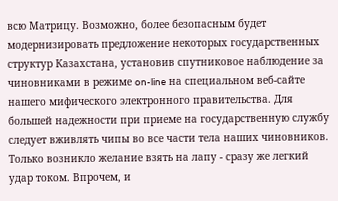всю Матрицу. Возможно, более безопасным будет модернизировать предложение некоторых государственных структур Казахстана, установив спутниковое наблюдение за чиновниками в режиме on-line на специальном веб-сайте нашего мифического электронного правительства. Для большей надежности при приеме на государственную службу следует вживлять чипы во все части тела наших чиновников. Только возникло желание взять на лапу - сразу же легкий удар током. Впрочем, и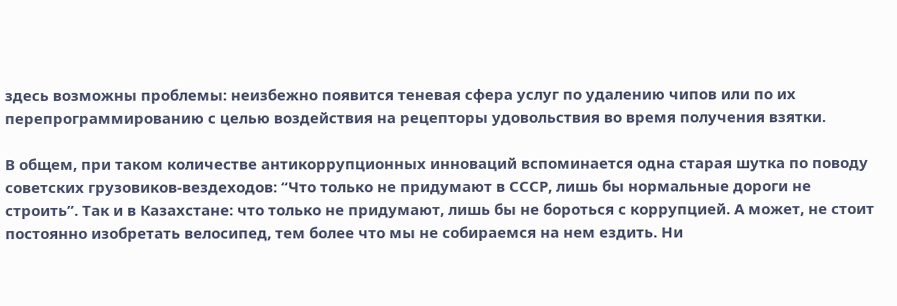здесь возможны проблемы: неизбежно появится теневая сфера услуг по удалению чипов или по их перепрограммированию с целью воздействия на рецепторы удовольствия во время получения взятки.

В общем, при таком количестве антикоррупционных инноваций вспоминается одна старая шутка по поводу советских грузовиков-вездеходов: “Что только не придумают в СССР, лишь бы нормальные дороги не строить”. Так и в Казахстане: что только не придумают, лишь бы не бороться с коррупцией. А может, не стоит постоянно изобретать велосипед, тем более что мы не собираемся на нем ездить. Ни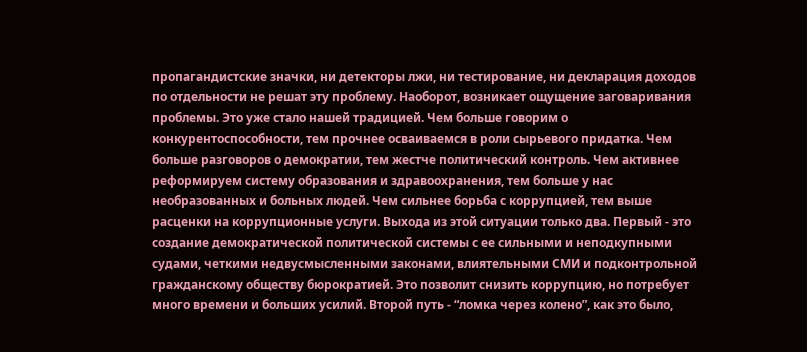пропагандистские значки, ни детекторы лжи, ни тестирование, ни декларация доходов по отдельности не решат эту проблему. Наоборот, возникает ощущение заговаривания проблемы. Это уже стало нашей традицией. Чем больше говорим о конкурентоспособности, тем прочнее осваиваемся в роли сырьевого придатка. Чем больше разговоров о демократии, тем жестче политический контроль. Чем активнее реформируем систему образования и здравоохранения, тем больше у нас необразованных и больных людей. Чем сильнее борьба с коррупцией, тем выше расценки на коррупционные услуги. Выхода из этой ситуации только два. Первый - это создание демократической политической системы с ее сильными и неподкупными судами, четкими недвусмысленными законами, влиятельными СМИ и подконтрольной гражданскому обществу бюрократией. Это позволит снизить коррупцию, но потребует много времени и больших усилий. Второй путь - “ломка через колено”, как это было,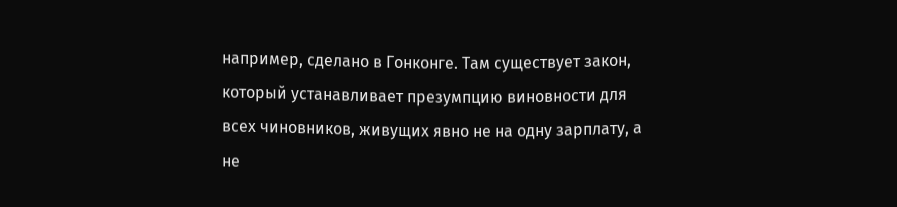например, сделано в Гонконге. Там существует закон, который устанавливает презумпцию виновности для всех чиновников, живущих явно не на одну зарплату, а не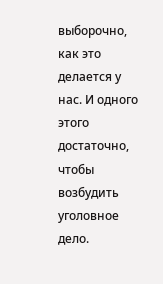выборочно, как это делается у нас. И одного этого достаточно, чтобы возбудить уголовное дело.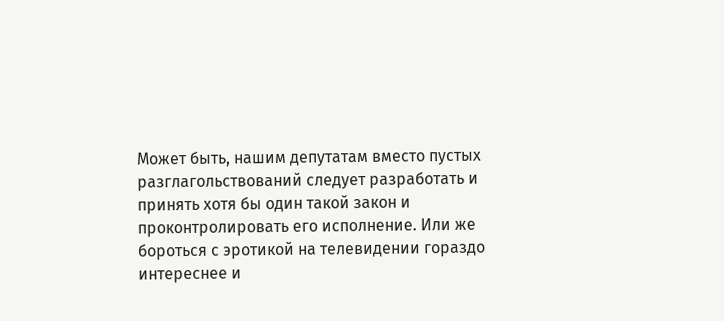Может быть, нашим депутатам вместо пустых разглагольствований следует разработать и принять хотя бы один такой закон и проконтролировать его исполнение. Или же бороться с эротикой на телевидении гораздо интереснее и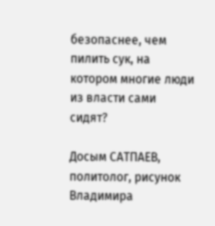безопаснее, чем пилить сук, на котором многие люди из власти сами сидят?

Досым САТПАЕВ, политолог, рисунок Владимира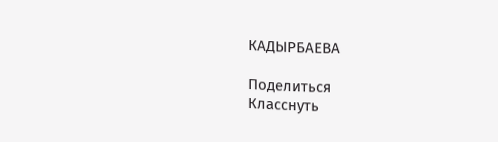КАДЫРБАЕВА

Поделиться
Класснуть